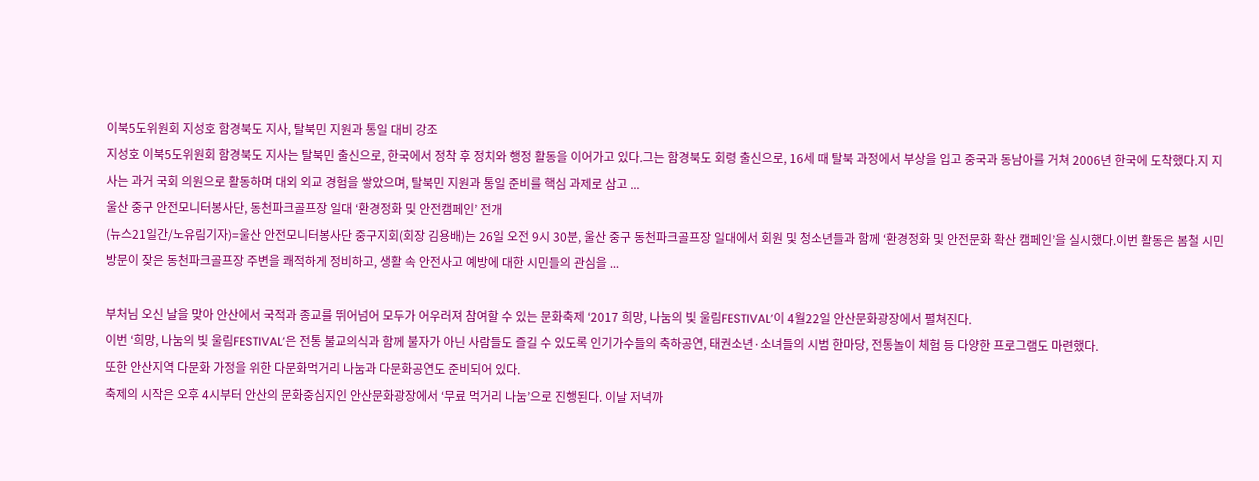이북5도위원회 지성호 함경북도 지사, 탈북민 지원과 통일 대비 강조
지성호 이북5도위원회 함경북도 지사는 탈북민 출신으로, 한국에서 정착 후 정치와 행정 활동을 이어가고 있다.그는 함경북도 회령 출신으로, 16세 때 탈북 과정에서 부상을 입고 중국과 동남아를 거쳐 2006년 한국에 도착했다.지 지사는 과거 국회 의원으로 활동하며 대외 외교 경험을 쌓았으며, 탈북민 지원과 통일 준비를 핵심 과제로 삼고 ...
울산 중구 안전모니터봉사단, 동천파크골프장 일대 ‘환경정화 및 안전캠페인’ 전개
(뉴스21일간/노유림기자)=울산 안전모니터봉사단 중구지회(회장 김용배)는 26일 오전 9시 30분, 울산 중구 동천파크골프장 일대에서 회원 및 청소년들과 함께 ‘환경정화 및 안전문화 확산 캠페인’을 실시했다.이번 활동은 봄철 시민 방문이 잦은 동천파크골프장 주변을 쾌적하게 정비하고, 생활 속 안전사고 예방에 대한 시민들의 관심을 ...

부처님 오신 날을 맞아 안산에서 국적과 종교를 뛰어넘어 모두가 어우러져 참여할 수 있는 문화축제 ‘2017 희망, 나눔의 빛 울림FESTIVAL’이 4월22일 안산문화광장에서 펼쳐진다.
이번 ‘희망, 나눔의 빛 울림FESTIVAL’은 전통 불교의식과 함께 불자가 아닌 사람들도 즐길 수 있도록 인기가수들의 축하공연, 태권소년·소녀들의 시범 한마당, 전통놀이 체험 등 다양한 프로그램도 마련했다.
또한 안산지역 다문화 가정을 위한 다문화먹거리 나눔과 다문화공연도 준비되어 있다.
축제의 시작은 오후 4시부터 안산의 문화중심지인 안산문화광장에서 ‘무료 먹거리 나눔’으로 진행된다. 이날 저녁까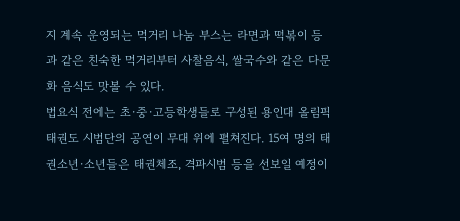지 계속 운영되는 먹거리 나눔 부스는 라면과 떡볶이 등과 같은 친숙한 먹거리부터 사찰음식, 쌀국수와 같은 다문화 음식도 맛볼 수 있다.
법요식 전에는 초·중·고등학생들로 구성된 용인대 올림픽 태권도 시범단의 공연이 무대 위에 펼쳐진다. 15여 명의 태권소년·소년들은 태권체조, 격파시범 등을 선보일 예정이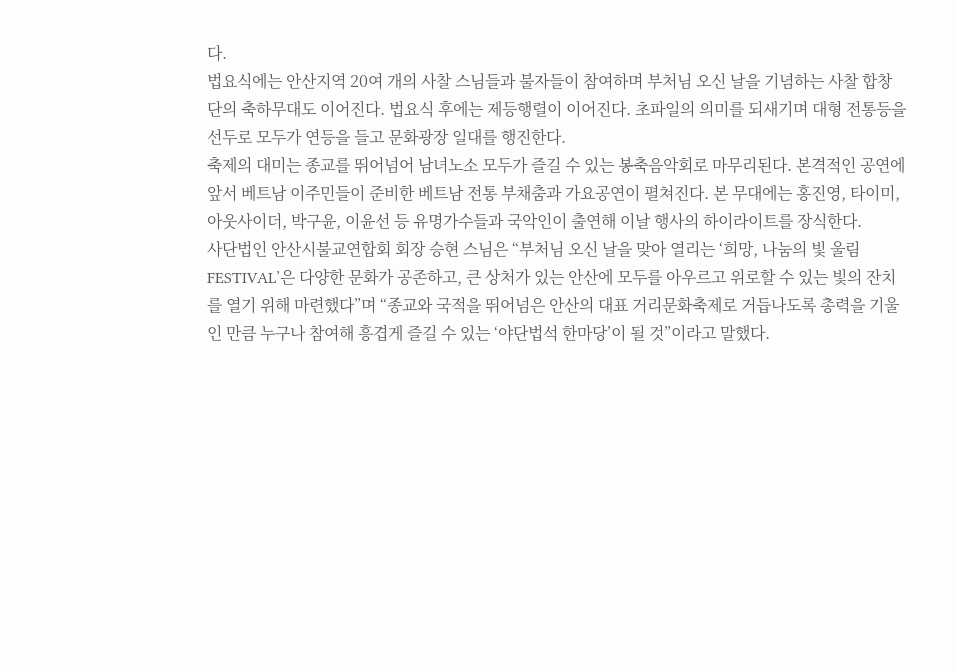다.
법요식에는 안산지역 20여 개의 사찰 스님들과 불자들이 참여하며 부처님 오신 날을 기념하는 사찰 합창단의 축하무대도 이어진다. 법요식 후에는 제등행렬이 이어진다. 초파일의 의미를 되새기며 대형 전통등을 선두로 모두가 연등을 들고 문화광장 일대를 행진한다.
축제의 대미는 종교를 뛰어넘어 남녀노소 모두가 즐길 수 있는 봉축음악회로 마무리된다. 본격적인 공연에 앞서 베트남 이주민들이 준비한 베트남 전통 부채춤과 가요공연이 펼쳐진다. 본 무대에는 홍진영, 타이미, 아웃사이더, 박구윤, 이윤선 등 유명가수들과 국악인이 출연해 이날 행사의 하이라이트를 장식한다.
사단법인 안산시불교연합회 회장 승현 스님은 “부처님 오신 날을 맞아 열리는 ‘희망, 나눔의 빛 울림FESTIVAL’은 다양한 문화가 공존하고, 큰 상처가 있는 안산에 모두를 아우르고 위로할 수 있는 빛의 잔치를 열기 위해 마련했다”며 “종교와 국적을 뛰어넘은 안산의 대표 거리문화축제로 거듭나도록 총력을 기울인 만큼 누구나 참여해 흥겹게 즐길 수 있는 ‘야단법석 한마당’이 될 것”이라고 말했다.